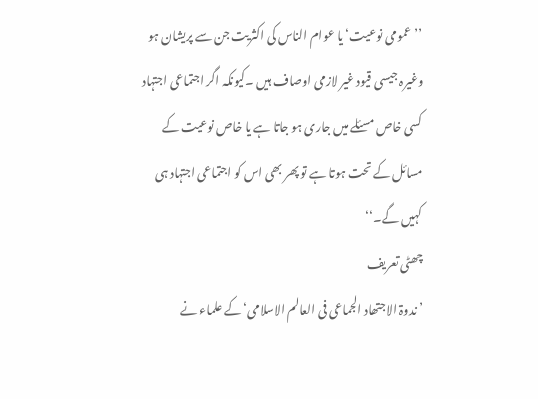’’عمومی نوعیت‘ یا عوام الناس کی اکثریت جن سے پریشان ہو وغیرہ جیسی قیود غیر لازمی اوصاف ہیں ۔کیونکہ اگر اجتماعی اجتہاد کسی خاص مسئلے میں جاری ہو جاتا ہے یا خاص نوعیت کے مسائل کے تحت ہوتا ہے تو پھر بھی اس کو اجتماعی اجتہاد ہی کہیں گے۔‘‘
چھٹی تعریف
’ندوۃ الاجتھاد الجماعی فی العالم الاسلامی‘کے علماء نے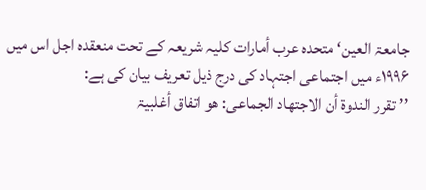جامعۃ العین‘ متحدہ عرب أمارات کلیہ شریعہ کے تحت منعقدہ اجل اس میں ۱۹۹۶ء میں اجتماعی اجتہاد کی درج ذیل تعریف بیان کی ہے:
’’ تقرر الندوۃ أن الاجتھاد الجماعی: ھو اتفاق أغلبیۃ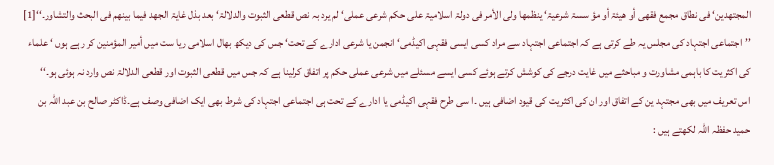المجتھدین‘ فی نطاق مجمع فقھی أو ھیئۃ أو مؤ سسۃ شرعیۃ‘ ینظمھا ولی الأمر فی دولۃ اسلامیۃ علی حکم شرعی عملی‘ لم یرد بہ نص قطعی الثبوت والدلالۃ‘ بعد بذل غایۃ الجھد فیما بینھم فی البحث والتشاور۔‘‘[1]
’’اجتماعی اجتہاد کی مجلس یہ طے کرتی ہے کہ اجتماعی اجتہاد سے مراد کسی ایسی فقہی اکیڈمی‘ انجمن یا شرعی ادارے کے تحت‘ جس کی دیکھ بھال اسلامی ریا ست میں أمیر المؤمنین کر رہے ہوں ‘ علماء کی اکثریت کا باہمی مشاورت و مباحثے میں غایت درجے کی کوشش کرتے ہوئے کسی ایسے مسئلے میں شرعی عملی حکم پر اتفاق کرلینا ہے کہ جس میں قطعی الثبوت اور قطعی الدلالۃ نص وارد نہ ہوئی ہو۔‘‘
اس تعریف میں بھی مجتہد ین کے اتفاق اور ان کی اکثریت کی قیود اضافی ہیں ۔ا سی طرح فقہی اکیڈمی یا ادارے کے تحت ہی اجتماعی اجتہاد کی شرط بھی ایک اضافی وصف ہے۔ڈاکٹر صالح بن عبد اللہ بن حمید حفظہ اللہ لکھتے ہیں :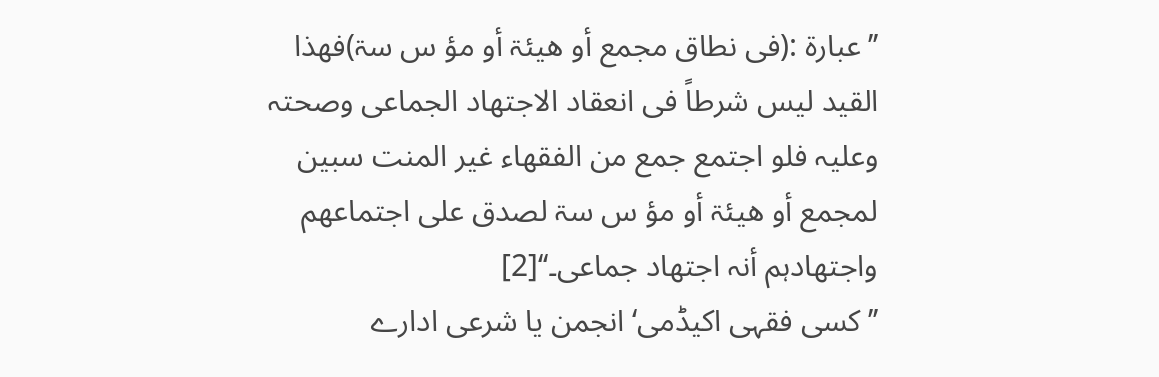’’عبارۃ :(فی نطاق مجمع أو ھیئۃ أو مؤ س سۃ)فھذا القید لیس شرطاً فی انعقاد الاجتھاد الجماعی وصحتہ وعلیہ فلو اجتمع جمع من الفقھاء غیر المنت سبین لمجمع أو ھیئۃ أو مؤ س سۃ لصدق علی اجتماعھم واجتھادہم أنہ اجتھاد جماعی۔‘‘[2]
’’ کسی فقہی اکیڈمی‘ انجمن یا شرعی ادارے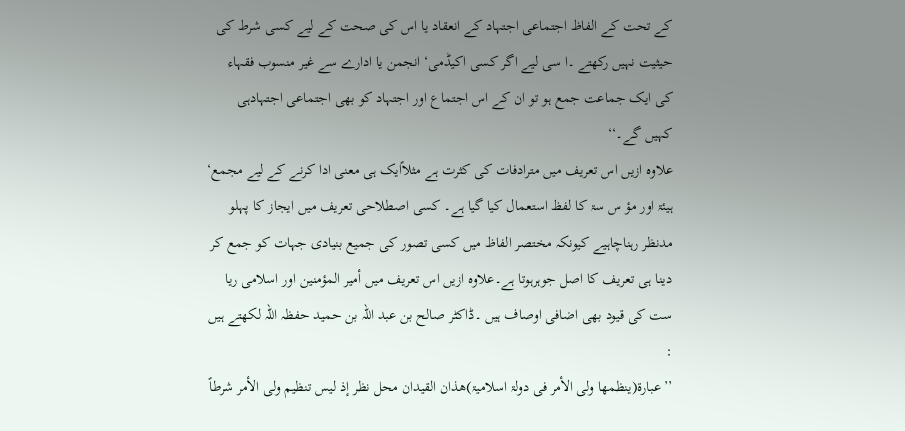کے تحت کے الفاظ اجتماعی اجتہاد کے انعقاد یا اس کی صحت کے لیے کسی شرط کی حیثیت نہیں رکھتے ۔ا سی لیے اگر کسی اکیڈمی‘ انجمن یا ادارے سے غیر منسوب فقہاء کی ایک جماعت جمع ہو تو ان کے اس اجتماع اور اجتہاد کو بھی اجتماعی اجتہادہی کہیں گے۔‘‘
علاوہ ازیں اس تعریف میں مترادفات کی کثرت ہے مثلاًایک ہی معنی ادا کرنے کے لیے مجمع‘ ہیئۃ اور مؤ س سۃ کا لفظ استعمال کیا گیا ہے۔ کسی اصطلاحی تعریف میں ایجاز کا پہلو مدنظر رہناچاہیے کیونکہ مختصر الفاظ میں کسی تصور کی جمیع بنیادی جہات کو جمع کر دینا ہی تعریف کا اصل جوہرہوتا ہے۔علاوہ ازیں اس تعریف میں أمیر المؤمنین اور اسلامی ریا ست کی قیود بھی اضافی اوصاف ہیں ۔ڈاکٹر صالح بن عبد اللہ بن حمید حفظہ اللہ لکھتے ہیں :
’’عبارۃ(ینظمھا ولی الأمر فی دولۃ اسلامیۃ)ھذان القیدان محل نظر إذ لیس تنظیم ولی الأمر شرطاً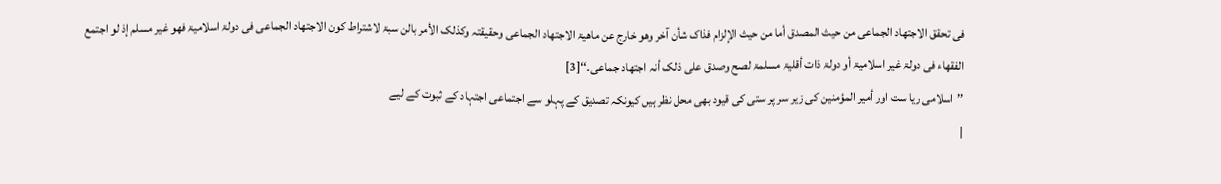فی تحقق الاجتھاد الجماعی من حیث المصدق أما من حیث الإلزام فذاک شأن آخر وھو خارج عن ماھیۃ الاجتھاد الجماعی وحقیقتہ وکذلک الأمر بالن سبۃ لاشتراط کون الاجتھاد الجماعی فی دولۃ اسلامیۃ فھو غیر مسلم إذ لو اجتمع الفقھاء فی دولۃ غیر اسلامیۃ أو دولۃ ذات أقلیۃ مسلمۃ لصح وصدق علی ذلک أنہ اجتھاد جماعی۔‘‘[3]
’’اسلامی ریا ست اور أمیر المؤمنین کی زیر سر پر ستی کی قیود بھی محل نظر ہیں کیونکہ تصدیق کے پہلو سے اجتماعی اجتہاد کے ثبوت کے لیے
|